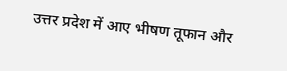उत्तर प्रदेश में आए भीषण तूफान और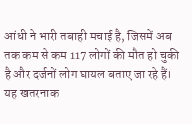आंधी ने भारी तबाही मचाई है, जिसमें अब तक कम से कम 117 लोगों की मौत हो चुकी है और दर्जनों लोग घायल बताए जा रहे हैं। यह खतरनाक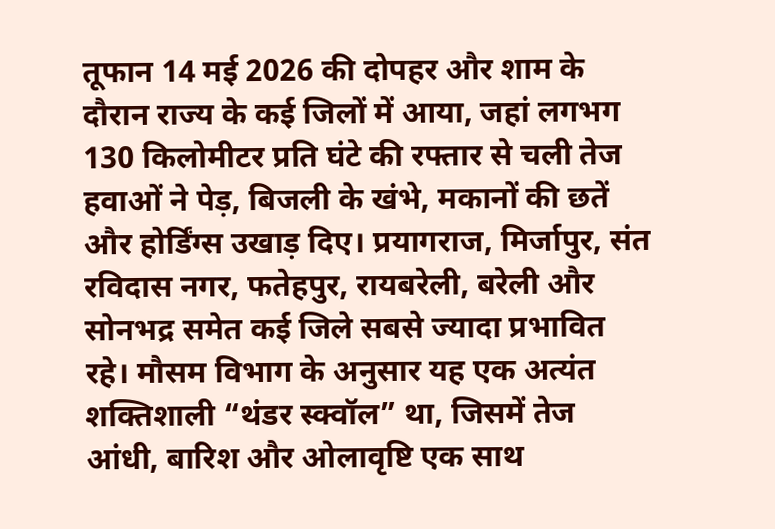तूफान 14 मई 2026 की दोपहर और शाम के दौरान राज्य के कई जिलों में आया, जहां लगभग 130 किलोमीटर प्रति घंटे की रफ्तार से चली तेज हवाओं ने पेड़, बिजली के खंभे, मकानों की छतें और होर्डिंग्स उखाड़ दिए। प्रयागराज, मिर्जापुर, संत रविदास नगर, फतेहपुर, रायबरेली, बरेली और सोनभद्र समेत कई जिले सबसे ज्यादा प्रभावित रहे। मौसम विभाग के अनुसार यह एक अत्यंत शक्तिशाली “थंडर स्क्वॉल” था, जिसमें तेज आंधी, बारिश और ओलावृष्टि एक साथ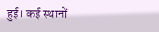हुई। कई स्थानों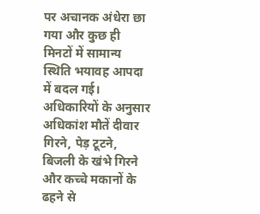पर अचानक अंधेरा छा गया और कुछ ही मिनटों में सामान्य स्थिति भयावह आपदा में बदल गई। अधिकारियों के अनुसार अधिकांश मौतें दीवार गिरने, पेड़ टूटने, बिजली के खंभे गिरने और कच्चे मकानों के ढहने से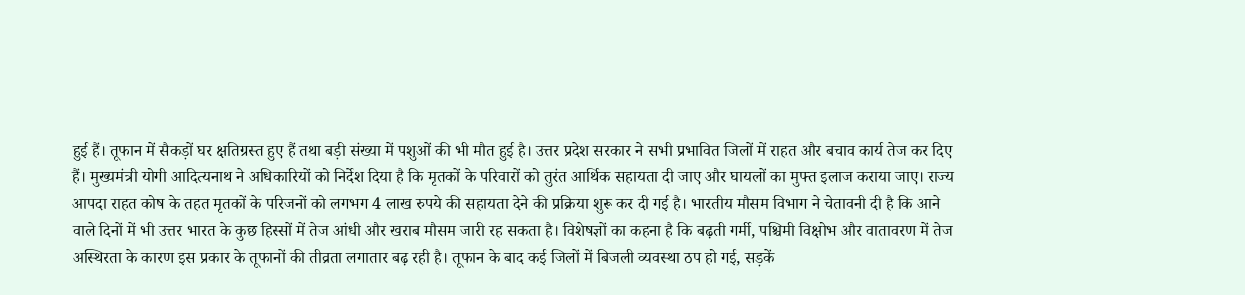हुई हैं। तूफान में सैकड़ों घर क्षतिग्रस्त हुए हैं तथा बड़ी संख्या में पशुओं की भी मौत हुई है। उत्तर प्रदेश सरकार ने सभी प्रभावित जिलों में राहत और बचाव कार्य तेज कर दिए हैं। मुख्यमंत्री योगी आदित्यनाथ ने अधिकारियों को निर्देश दिया है कि मृतकों के परिवारों को तुरंत आर्थिक सहायता दी जाए और घायलों का मुफ्त इलाज कराया जाए। राज्य आपदा राहत कोष के तहत मृतकों के परिजनों को लगभग 4 लाख रुपये की सहायता देने की प्रक्रिया शुरू कर दी गई है। भारतीय मौसम विभाग ने चेतावनी दी है कि आने वाले दिनों में भी उत्तर भारत के कुछ हिस्सों में तेज आंधी और खराब मौसम जारी रह सकता है। विशेषज्ञों का कहना है कि बढ़ती गर्मी, पश्चिमी विक्षोभ और वातावरण में तेज अस्थिरता के कारण इस प्रकार के तूफानों की तीव्रता लगातार बढ़ रही है। तूफान के बाद कई जिलों में बिजली व्यवस्था ठप हो गई, सड़कें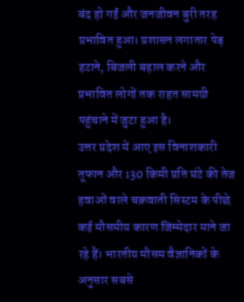बंद हो गईं और जनजीवन बुरी तरह प्रभावित हुआ। प्रशासन लगातार पेड़ हटाने, बिजली बहाल करने और प्रभावित लोगों तक राहत सामग्री पहुंचाने में जुटा हुआ है।
उत्तर प्रदेश में आए इस विनाशकारी तूफान और 130 किमी प्रति घंटे की तेज हवाओं वाले चक्रवाती सिस्टम के पीछे कई मौसमीय कारण जिम्मेदार माने जा रहे हैं। भारतीय मौसम वैज्ञानिकों के अनुसार सबसे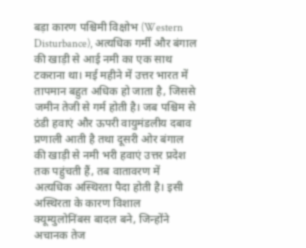बड़ा कारण पश्चिमी विक्षोभ (Western Disturbance), अत्यधिक गर्मी और बंगाल की खाड़ी से आई नमी का एक साथ टकराना था। मई महीने में उत्तर भारत में तापमान बहुत अधिक हो जाता है, जिससे जमीन तेजी से गर्म होती है। जब पश्चिम से ठंडी हवाएं और ऊपरी वायुमंडलीय दबाव प्रणाली आती है तथा दूसरी ओर बंगाल की खाड़ी से नमी भरी हवाएं उत्तर प्रदेश तक पहुंचती हैं, तब वातावरण में अत्यधिक अस्थिरता पैदा होती है। इसी अस्थिरता के कारण विशाल क्यूम्युलोनिंबस बादल बने, जिन्होंने अचानक तेज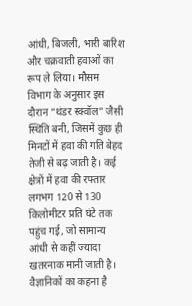आंधी, बिजली, भारी बारिश और चक्रवाती हवाओं का रूप ले लिया। मौसम विभाग के अनुसार इस दौरान “थंडर स्क्वॉल” जैसी स्थिति बनी, जिसमें कुछ ही मिनटों में हवा की गति बेहद तेजी से बढ़ जाती है। कई क्षेत्रों में हवा की रफ्तार लगभग 120 से 130 किलोमीटर प्रति घंटे तक पहुंच गई, जो सामान्य आंधी से कहीं ज्यादा खतरनाक मानी जाती है। वैज्ञानिकों का कहना है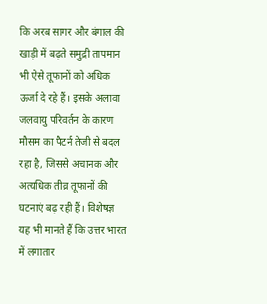कि अरब सागर और बंगाल की खाड़ी में बढ़ते समुद्री तापमान भी ऐसे तूफानों को अधिक ऊर्जा दे रहे हैं। इसके अलावा जलवायु परिवर्तन के कारण मौसम का पैटर्न तेजी से बदल रहा है, जिससे अचानक और अत्यधिक तीव्र तूफानों की घटनाएं बढ़ रही हैं। विशेषज्ञ यह भी मानते हैं कि उत्तर भारत में लगातार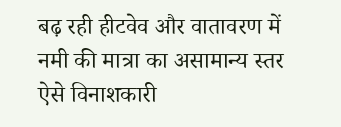बढ़ रही हीटवेव और वातावरण में नमी की मात्रा का असामान्य स्तर ऐसे विनाशकारी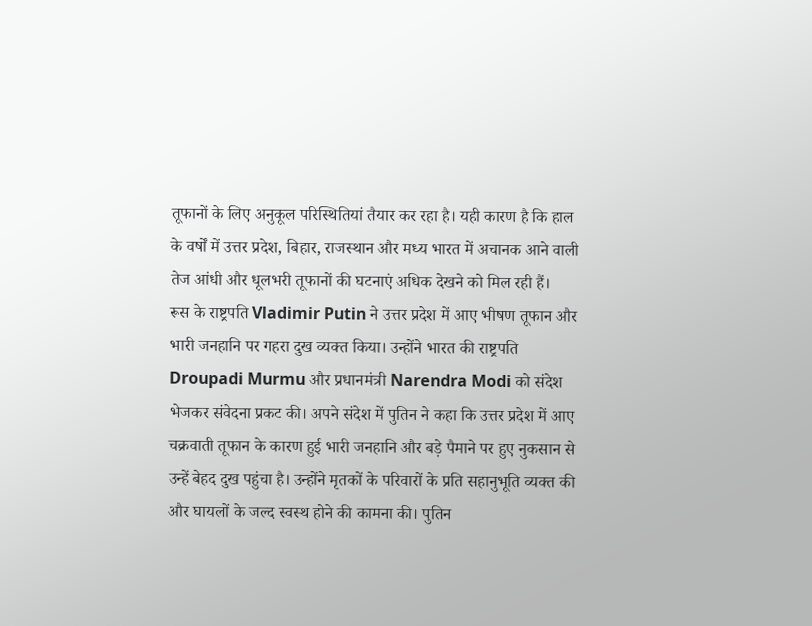तूफानों के लिए अनुकूल परिस्थितियां तैयार कर रहा है। यही कारण है कि हाल के वर्षों में उत्तर प्रदेश, बिहार, राजस्थान और मध्य भारत में अचानक आने वाली तेज आंधी और धूलभरी तूफानों की घटनाएं अधिक देखने को मिल रही हैं।
रूस के राष्ट्रपति Vladimir Putin ने उत्तर प्रदेश में आए भीषण तूफान और भारी जनहानि पर गहरा दुख व्यक्त किया। उन्होंने भारत की राष्ट्रपति Droupadi Murmu और प्रधानमंत्री Narendra Modi को संदेश भेजकर संवेदना प्रकट की। अपने संदेश में पुतिन ने कहा कि उत्तर प्रदेश में आए चक्रवाती तूफान के कारण हुई भारी जनहानि और बड़े पैमाने पर हुए नुकसान से उन्हें बेहद दुख पहुंचा है। उन्होंने मृतकों के परिवारों के प्रति सहानुभूति व्यक्त की और घायलों के जल्द स्वस्थ होने की कामना की। पुतिन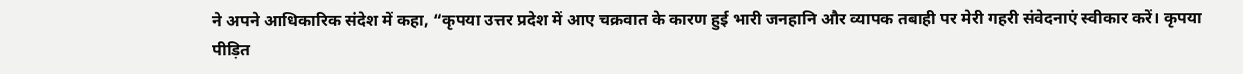ने अपने आधिकारिक संदेश में कहा, “कृपया उत्तर प्रदेश में आए चक्रवात के कारण हुई भारी जनहानि और व्यापक तबाही पर मेरी गहरी संवेदनाएं स्वीकार करें। कृपया पीड़ित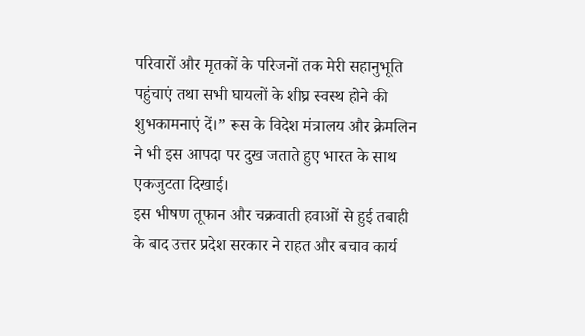परिवारों और मृतकों के परिजनों तक मेरी सहानुभूति पहुंचाएं तथा सभी घायलों के शीघ्र स्वस्थ होने की शुभकामनाएं दें।” रूस के विदेश मंत्रालय और क्रेमलिन ने भी इस आपदा पर दुख जताते हुए भारत के साथ एकजुटता दिखाई।
इस भीषण तूफान और चक्रवाती हवाओं से हुई तबाही के बाद उत्तर प्रदेश सरकार ने राहत और बचाव कार्य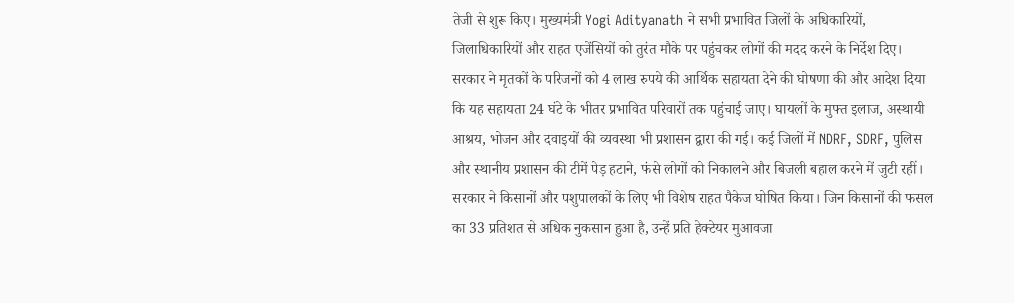तेजी से शुरू किए। मुख्यमंत्री Yogi Adityanath ने सभी प्रभावित जिलों के अधिकारियों, जिलाधिकारियों और राहत एजेंसियों को तुरंत मौके पर पहुंचकर लोगों की मदद करने के निर्देश दिए। सरकार ने मृतकों के परिजनों को 4 लाख रुपये की आर्थिक सहायता देने की घोषणा की और आदेश दिया कि यह सहायता 24 घंटे के भीतर प्रभावित परिवारों तक पहुंचाई जाए। घायलों के मुफ्त इलाज, अस्थायी आश्रय, भोजन और दवाइयों की व्यवस्था भी प्रशासन द्वारा की गई। कई जिलों में NDRF, SDRF, पुलिस और स्थानीय प्रशासन की टीमें पेड़ हटाने, फंसे लोगों को निकालने और बिजली बहाल करने में जुटी रहीं। सरकार ने किसानों और पशुपालकों के लिए भी विशेष राहत पैकेज घोषित किया। जिन किसानों की फसल का 33 प्रतिशत से अधिक नुकसान हुआ है, उन्हें प्रति हेक्टेयर मुआवजा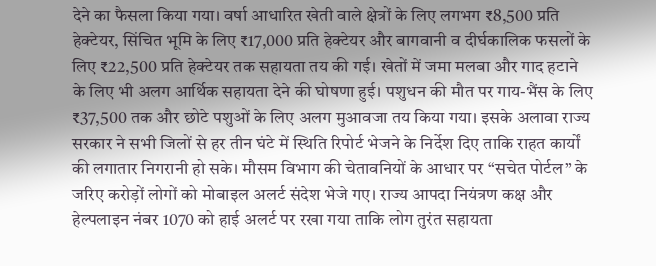देने का फैसला किया गया। वर्षा आधारित खेती वाले क्षेत्रों के लिए लगभग ₹8,500 प्रति हेक्टेयर, सिंचित भूमि के लिए ₹17,000 प्रति हेक्टेयर और बागवानी व दीर्घकालिक फसलों के लिए ₹22,500 प्रति हेक्टेयर तक सहायता तय की गई। खेतों में जमा मलबा और गाद हटाने के लिए भी अलग आर्थिक सहायता देने की घोषणा हुई। पशुधन की मौत पर गाय-भैंस के लिए ₹37,500 तक और छोटे पशुओं के लिए अलग मुआवजा तय किया गया। इसके अलावा राज्य सरकार ने सभी जिलों से हर तीन घंटे में स्थिति रिपोर्ट भेजने के निर्देश दिए ताकि राहत कार्यों की लगातार निगरानी हो सके। मौसम विभाग की चेतावनियों के आधार पर “सचेत पोर्टल” के जरिए करोड़ों लोगों को मोबाइल अलर्ट संदेश भेजे गए। राज्य आपदा नियंत्रण कक्ष और हेल्पलाइन नंबर 1070 को हाई अलर्ट पर रखा गया ताकि लोग तुरंत सहायता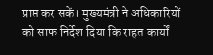प्राप्त कर सकें। मुख्यमंत्री ने अधिकारियों को साफ निर्देश दिया कि राहत कार्यों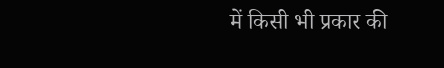में किसी भी प्रकार की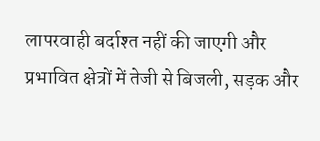लापरवाही बर्दाश्त नहीं की जाएगी और प्रभावित क्षेत्रों में तेजी से बिजली, सड़क और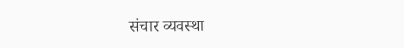संचार व्यवस्था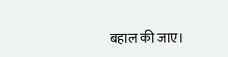बहाल की जाए।